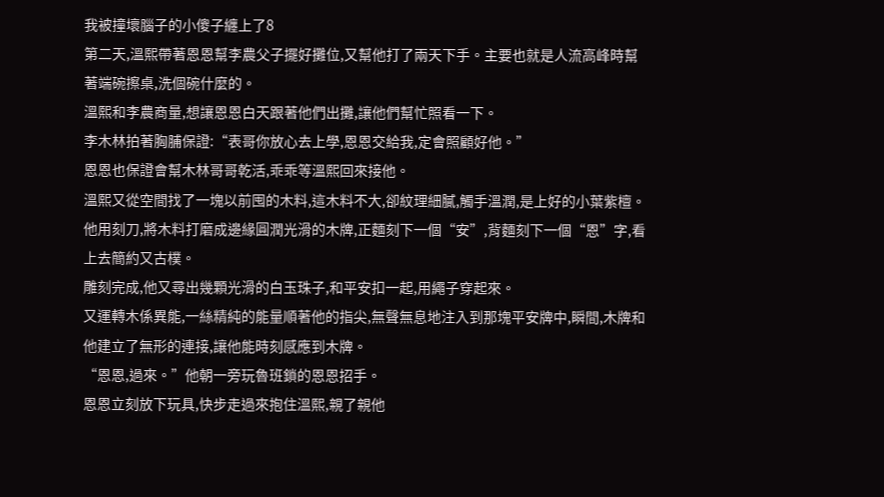我被撞壞腦子的小傻子纏上了8
第二天,溫熙帶著恩恩幫李農父子擺好攤位,又幫他打了兩天下手。主要也就是人流高峰時幫著端碗擦桌,洗個碗什麼的。
溫熙和李農商量,想讓恩恩白天跟著他們出攤,讓他們幫忙照看一下。
李木林拍著胸脯保證:“表哥你放心去上學,恩恩交給我,定會照顧好他。”
恩恩也保證會幫木林哥哥乾活,乖乖等溫熙回來接他。
溫熙又從空間找了一塊以前囤的木料,這木料不大,卻紋理細膩,觸手溫潤,是上好的小葉紫檀。
他用刻刀,將木料打磨成邊緣圓潤光滑的木牌,正麵刻下一個“安”,背麵刻下一個“恩”字,看上去簡約又古樸。
雕刻完成,他又尋出幾顆光滑的白玉珠子,和平安扣一起,用繩子穿起來。
又運轉木係異能,一絲精純的能量順著他的指尖,無聲無息地注入到那塊平安牌中,瞬間,木牌和他建立了無形的連接,讓他能時刻感應到木牌。
“恩恩,過來。”他朝一旁玩魯班鎖的恩恩招手。
恩恩立刻放下玩具,快步走過來抱住溫熙,親了親他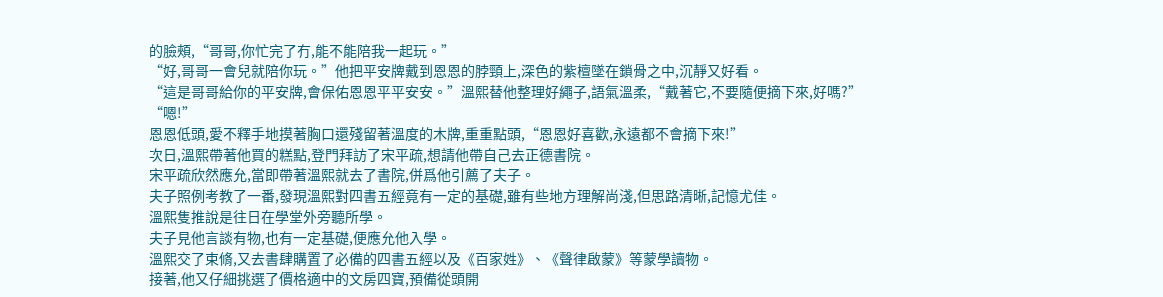的臉頰,“哥哥,你忙完了冇,能不能陪我一起玩。”
“好,哥哥一會兒就陪你玩。”他把平安牌戴到恩恩的脖頸上,深色的紫檀墜在鎖骨之中,沉靜又好看。
“這是哥哥給你的平安牌,會保佑恩恩平平安安。”溫熙替他整理好繩子,語氣溫柔,“戴著它,不要隨便摘下來,好嗎?”
“嗯!”
恩恩低頭,愛不釋手地摸著胸口還殘留著溫度的木牌,重重點頭,“恩恩好喜歡,永遠都不會摘下來!”
次日,溫熙帶著他買的糕點,登門拜訪了宋平疏,想請他帶自己去正德書院。
宋平疏欣然應允,當即帶著溫熙就去了書院,併爲他引薦了夫子。
夫子照例考教了一番,發現溫熙對四書五經竟有一定的基礎,雖有些地方理解尚淺,但思路清晰,記憶尤佳。
溫熙隻推說是往日在學堂外旁聽所學。
夫子見他言談有物,也有一定基礎,便應允他入學。
溫熙交了束脩,又去書肆購置了必備的四書五經以及《百家姓》、《聲律啟蒙》等蒙學讀物。
接著,他又仔細挑選了價格適中的文房四寶,預備從頭開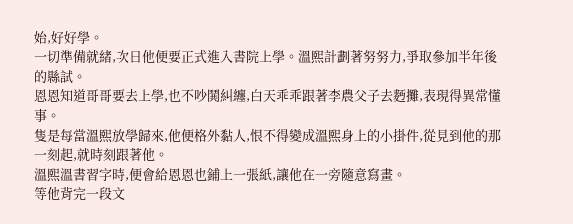始,好好學。
一切準備就緒,次日他便要正式進入書院上學。溫熙計劃著努努力,爭取參加半年後的縣試。
恩恩知道哥哥要去上學,也不吵鬨糾纏,白天乖乖跟著李農父子去麪攤,表現得異常懂事。
隻是每當溫熙放學歸來,他便格外黏人,恨不得變成溫熙身上的小掛件,從見到他的那一刻起,就時刻跟著他。
溫熙溫書習字時,便會給恩恩也鋪上一張紙,讓他在一旁隨意寫畫。
等他背完一段文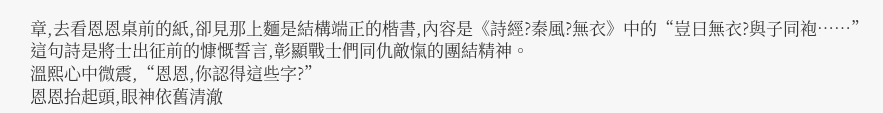章,去看恩恩桌前的紙,卻見那上麵是結構端正的楷書,內容是《詩經?秦風?無衣》中的“豈曰無衣?與子同袍……”
這句詩是將士出征前的慷慨誓言,彰顯戰士們同仇敵愾的團結精神。
溫熙心中微震,“恩恩,你認得這些字?”
恩恩抬起頭,眼神依舊清澈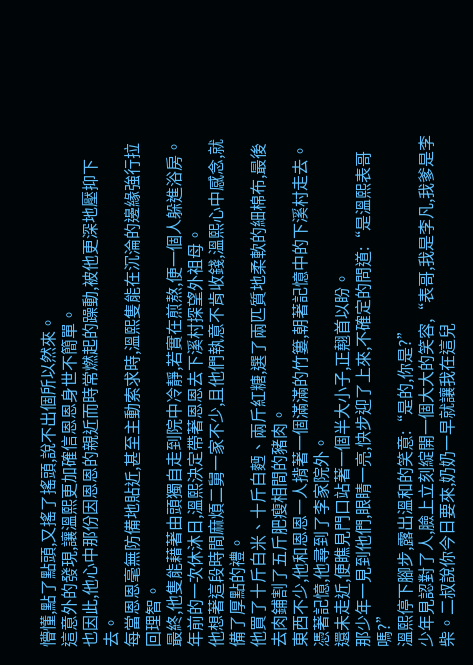懵懂,點了點頭,又搖了搖頭,說不出個所以然來。
這意外的發現,讓溫熙更加確信恩恩身世不簡單。
也因此,他心中那份因恩恩的親近而時常燃起的躁動,被他更深地壓抑下去。
每當恩恩毫無防備地貼近,甚至主動索求時,溫熙隻能在沉淪的邊緣強行拉回理智。
最終,他隻能藉著由頭獨自走到院中冷靜,若實在煎熬,便一個人躲進浴房。
年前的一次休沐日,溫熙決定帶著恩恩去下溪村探望外祖母。
他想著這段時間麻煩二舅一家不少,且他們執意不肯收錢,溫熙心中感念,就備了厚點的禮。
他買了十斤白米、十斤白麪、兩斤紅糖,選了兩匹質地柔軟的細棉布,最後去肉鋪割了五斤肥瘦相間的豬肉。
東西不少,他和恩恩一人揹著一個滿滿的竹簍,朝著記憶中的下溪村走去。
憑著記憶,他尋到了李家院外。
還未走近,便瞧見門口站著一個半大小子,正翹首以盼。
那少年一見到他們,眼睛一亮,快步迎了上來,不確定的問道:“是溫熙表哥嗎?”
溫熙停下腳步,露出溫和的笑意:“是的,你是?”
少年見認對了人,臉上立刻綻開一個大大的笑容,“表哥,我是李凡,我爹是李柴。二叔說你今日要來,奶奶一早就讓我在這兒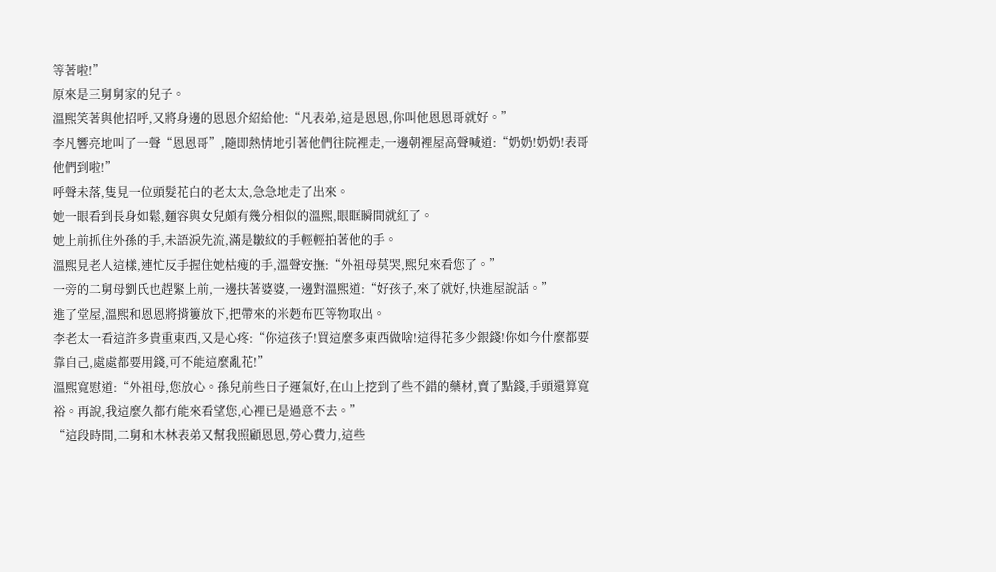等著啦!”
原來是三舅舅家的兒子。
溫熙笑著與他招呼,又將身邊的恩恩介紹給他:“凡表弟,這是恩恩,你叫他恩恩哥就好。”
李凡響亮地叫了一聲“恩恩哥”,隨即熱情地引著他們往院裡走,一邊朝裡屋高聲喊道:“奶奶!奶奶!表哥他們到啦!”
呼聲未落,隻見一位頭髮花白的老太太,急急地走了出來。
她一眼看到長身如鬆,麵容與女兒頗有幾分相似的溫熙,眼眶瞬間就紅了。
她上前抓住外孫的手,未語淚先流,滿是皺紋的手輕輕拍著他的手。
溫熙見老人這樣,連忙反手握住她枯瘦的手,溫聲安撫:“外祖母莫哭,熙兒來看您了。”
一旁的二舅母劉氏也趕緊上前,一邊扶著婆婆,一邊對溫熙道:“好孩子,來了就好,快進屋說話。”
進了堂屋,溫熙和恩恩將揹簍放下,把帶來的米麪布匹等物取出。
李老太一看這許多貴重東西,又是心疼:“你這孩子!買這麼多東西做啥!這得花多少銀錢!你如今什麼都要靠自己,處處都要用錢,可不能這麼亂花!”
溫熙寬慰道:“外祖母,您放心。孫兒前些日子運氣好,在山上挖到了些不錯的藥材,賣了點錢,手頭還算寬裕。再說,我這麼久都冇能來看望您,心裡已是過意不去。”
“這段時間,二舅和木林表弟又幫我照顧恩恩,勞心費力,這些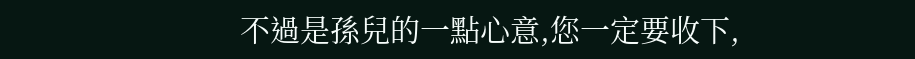不過是孫兒的一點心意,您一定要收下,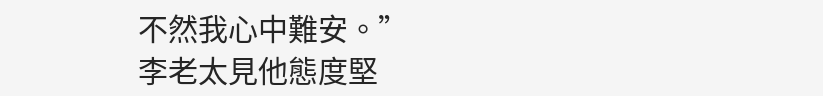不然我心中難安。”
李老太見他態度堅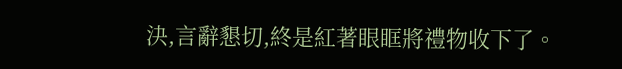決,言辭懇切,終是紅著眼眶將禮物收下了。